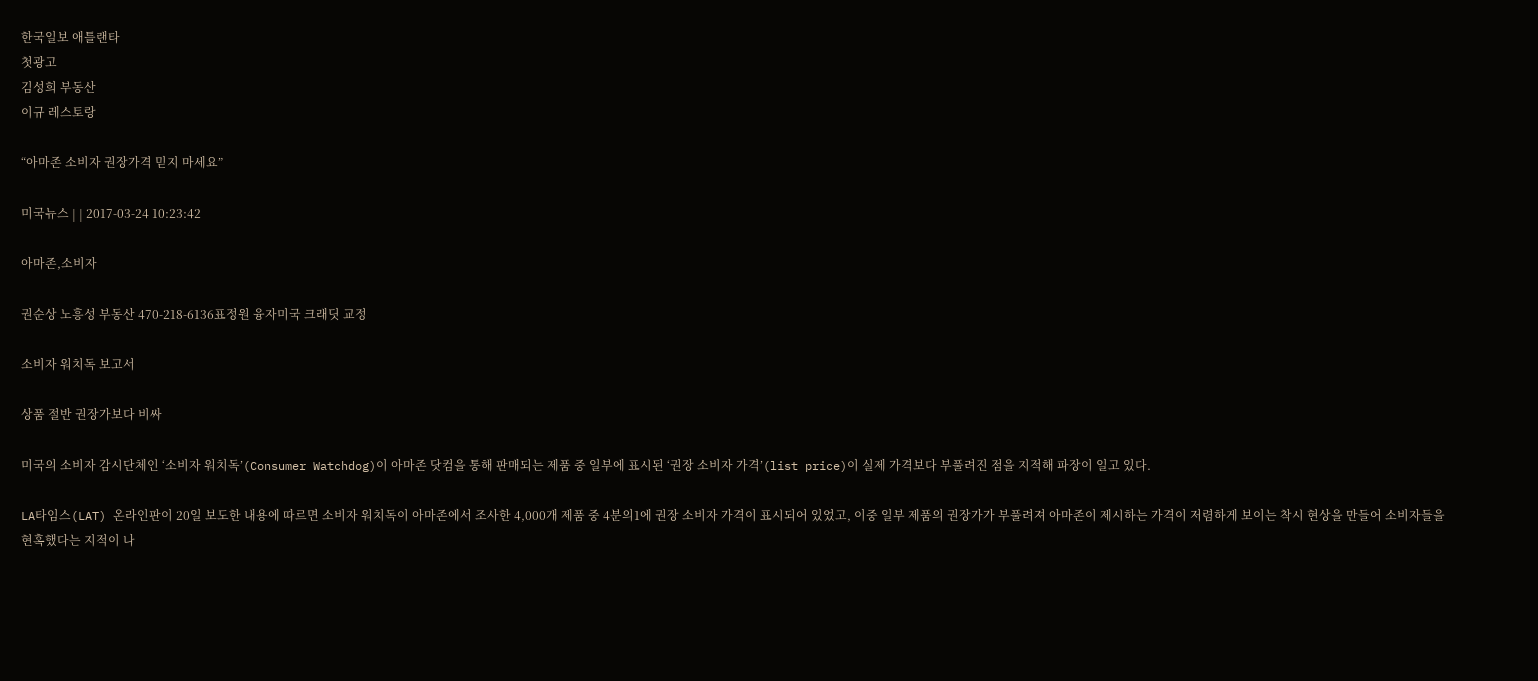한국일보 애틀랜타
첫광고
김성희 부동산
이규 레스토랑

“아마존 소비자 권장가격 믿지 마세요”

미국뉴스 | | 2017-03-24 10:23:42

아마존,소비자

권순상 노흥성 부동산 470-218-6136표정원 융자미국 크래딧 교정

소비자 워치독 보고서

상품 절반 권장가보다 비싸

미국의 소비자 감시단체인 ‘소비자 워치독’(Consumer Watchdog)이 아마존 닷컴을 통해 판매되는 제품 중 일부에 표시된 ‘권장 소비자 가격’(list price)이 실제 가격보다 부풀려진 점을 지적해 파장이 일고 있다.

LA타임스(LAT) 온라인판이 20일 보도한 내용에 따르면 소비자 워치독이 아마존에서 조사한 4,000개 제품 중 4분의1에 권장 소비자 가격이 표시되어 있었고, 이중 일부 제품의 권장가가 부풀려져 아마존이 제시하는 가격이 저렴하게 보이는 착시 현상을 만들어 소비자들을 현혹했다는 지적이 나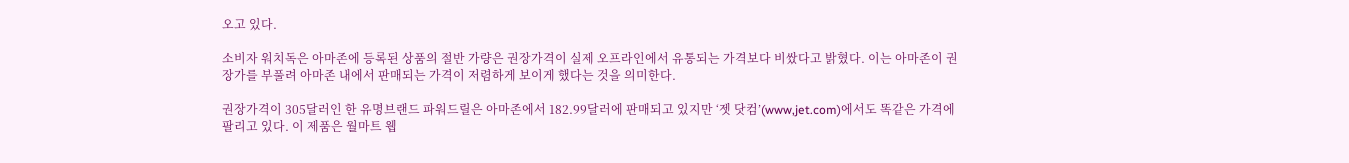오고 있다.

소비자 워치독은 아마존에 등록된 상품의 절반 가량은 권장가격이 실제 오프라인에서 유통되는 가격보다 비쌌다고 밝혔다. 이는 아마존이 권장가를 부풀려 아마존 내에서 판매되는 가격이 저렴하게 보이게 했다는 것을 의미한다.

권장가격이 305달러인 한 유명브랜드 파워드릴은 아마존에서 182.99달러에 판매되고 있지만 ‘젯 닷컴’(www,jet.com)에서도 똑같은 가격에 팔리고 있다. 이 제품은 월마트 웹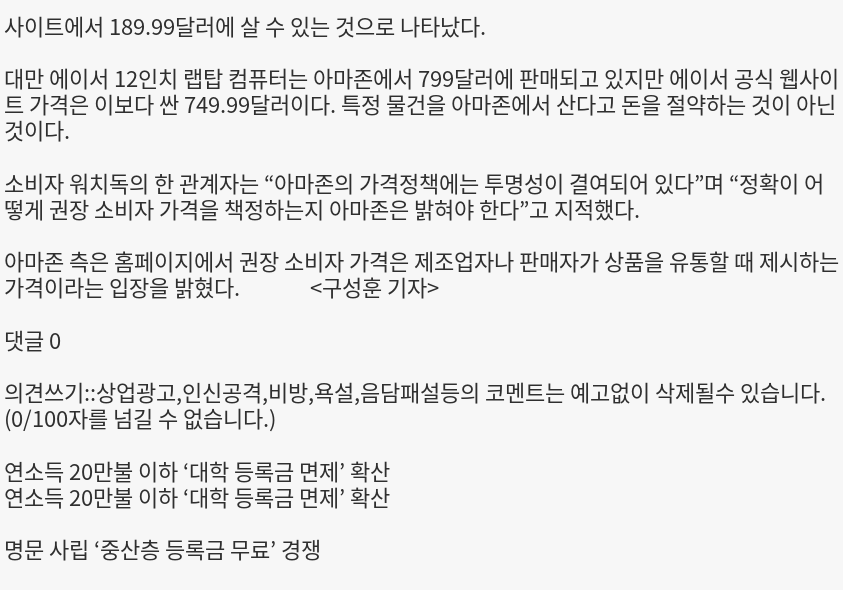사이트에서 189.99달러에 살 수 있는 것으로 나타났다.

대만 에이서 12인치 랩탑 컴퓨터는 아마존에서 799달러에 판매되고 있지만 에이서 공식 웹사이트 가격은 이보다 싼 749.99달러이다. 특정 물건을 아마존에서 산다고 돈을 절약하는 것이 아닌 것이다.

소비자 워치독의 한 관계자는 “아마존의 가격정책에는 투명성이 결여되어 있다”며 “정확이 어떻게 권장 소비자 가격을 책정하는지 아마존은 밝혀야 한다”고 지적했다.

아마존 측은 홈페이지에서 권장 소비자 가격은 제조업자나 판매자가 상품을 유통할 때 제시하는 가격이라는 입장을 밝혔다.              <구성훈 기자>

댓글 0

의견쓰기::상업광고,인신공격,비방,욕설,음담패설등의 코멘트는 예고없이 삭제될수 있습니다. (0/100자를 넘길 수 없습니다.)

연소득 20만불 이하 ‘대학 등록금 면제’ 확산
연소득 20만불 이하 ‘대학 등록금 면제’ 확산

명문 사립 ‘중산층 등록금 무료’ 경쟁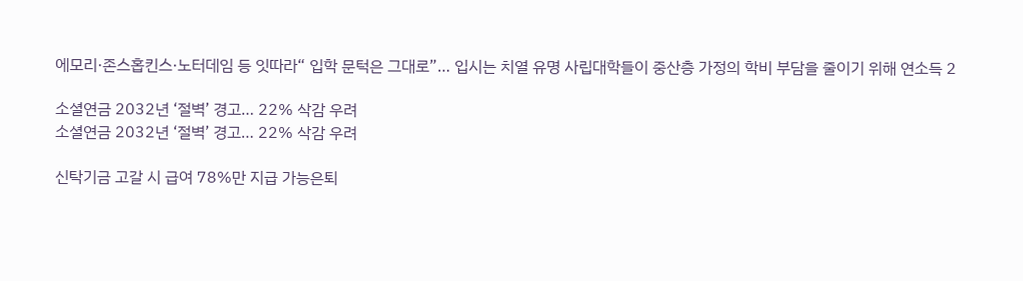에모리·존스홉킨스·노터데임 등 잇따라“ 입학 문턱은 그대로”… 입시는 치열 유명 사립대학들이 중산층 가정의 학비 부담을 줄이기 위해 연소득 2

소셜연금 2032년 ‘절벽’ 경고… 22% 삭감 우려
소셜연금 2032년 ‘절벽’ 경고… 22% 삭감 우려

신탁기금 고갈 시 급여 78%만 지급 가능은퇴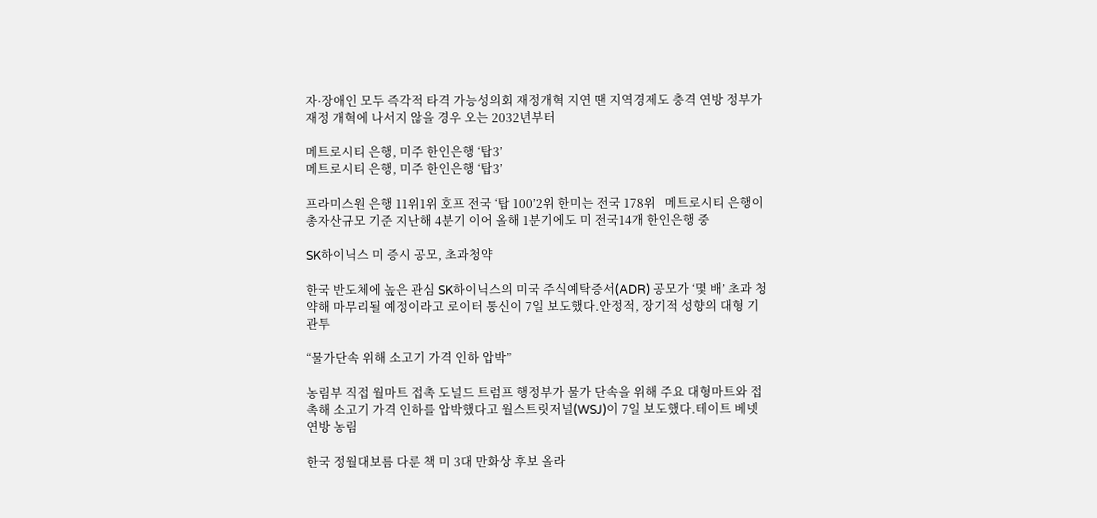자·장애인 모두 즉각적 타격 가능성의회 재정개혁 지연 땐 지역경제도 충격 연방 정부가 재정 개혁에 나서지 않을 경우 오는 2032년부터

메트로시티 은행, 미주 한인은행 ‘탑3’
메트로시티 은행, 미주 한인은행 ‘탑3’

프라미스원 은행 11위1위 호프 전국 ‘탑 100’2위 한미는 전국 178위   메트로시티 은행이 총자산규모 기준 지난해 4분기 이어 올해 1분기에도 미 전국14개 한인은행 중

SK하이닉스 미 증시 공모, 초과청약

한국 반도체에 높은 관심 SK하이닉스의 미국 주식예탁증서(ADR) 공모가 ‘몇 배’ 초과 청약해 마무리될 예정이라고 로이터 통신이 7일 보도했다.안정적, 장기적 성향의 대형 기관투

“물가단속 위해 소고기 가격 인하 압박”

농림부 직접 월마트 접촉 도널드 트럼프 행정부가 물가 단속을 위해 주요 대형마트와 접촉해 소고기 가격 인하를 압박했다고 월스트릿저널(WSJ)이 7일 보도했다.테이트 베넷 연방 농림

한국 정월대보름 다룬 책 미 3대 만화상 후보 올라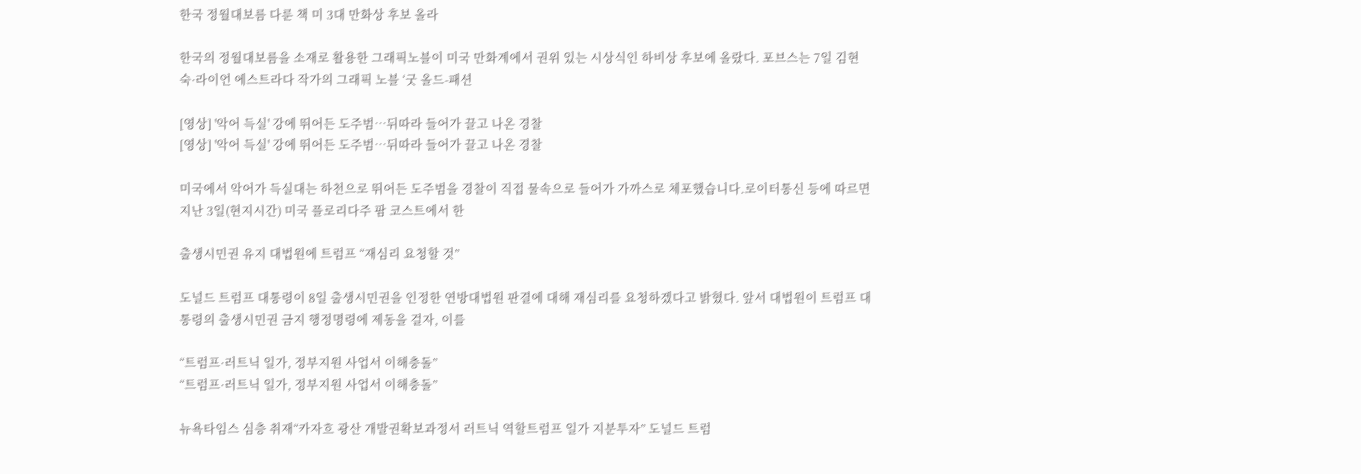한국 정월대보름 다룬 책 미 3대 만화상 후보 올라

한국의 정월대보름을 소재로 활용한 그래픽노블이 미국 만화계에서 권위 있는 시상식인 하비상 후보에 올랐다. 포브스는 7일 김현숙·라이언 에스트라다 작가의 그래픽 노블 ‘굿 올드-패션

[영상] '악어 득실' 강에 뛰어든 도주범…뒤따라 들어가 끌고 나온 경찰
[영상] '악어 득실' 강에 뛰어든 도주범…뒤따라 들어가 끌고 나온 경찰

미국에서 악어가 득실대는 하천으로 뛰어든 도주범을 경찰이 직접 물속으로 들어가 가까스로 체포했습니다.로이터통신 등에 따르면 지난 3일(현지시간) 미국 플로리다주 팜 코스트에서 한

출생시민권 유지 대법원에 트럼프 “재심리 요청할 것”

도널드 트럼프 대통령이 8일 출생시민권을 인정한 연방대법원 판결에 대해 재심리를 요청하겠다고 밝혔다. 앞서 대법원이 트럼프 대통령의 출생시민권 금지 행정명령에 제동을 걸자, 이를

“트럼프·러트닉 일가, 정부지원 사업서 이해충돌”
“트럼프·러트닉 일가, 정부지원 사업서 이해충돌”

뉴욕타임스 심층 취재“카자흐 광산 개발권확보과정서 러트닉 역할트럼프 일가 지분투자” 도널드 트럼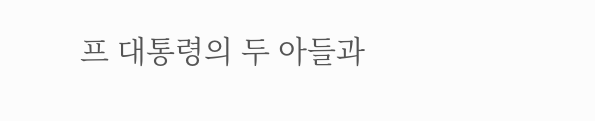프 대통령의 두 아들과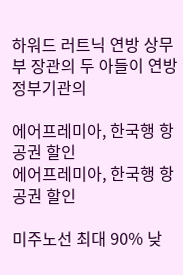하워드 러트닉 연방 상무부 장관의 두 아들이 연방 정부기관의

에어프레미아, 한국행 항공권 할인
에어프레미아, 한국행 항공권 할인

미주노선 최대 90% 낮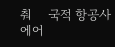춰    국적 항공사 에어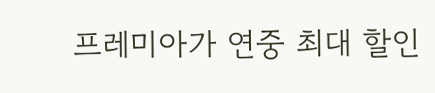프레미아가 연중 최대 할인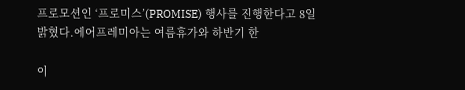프로모션인 ‘프로미스’(PROMISE) 행사를 진행한다고 8일 밝혔다.에어프레미아는 여름휴가와 하반기 한

이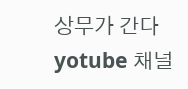상무가 간다 yotube 채널